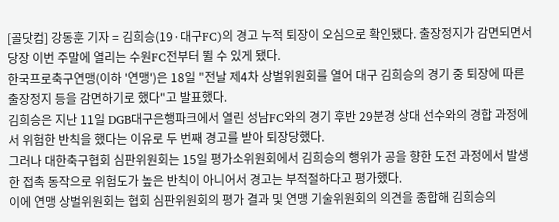[골닷컴] 강동훈 기자 = 김희승(19·대구FC)의 경고 누적 퇴장이 오심으로 확인됐다. 출장정지가 감면되면서 당장 이번 주말에 열리는 수원FC전부터 뛸 수 있게 됐다.
한국프로축구연맹(이하 '연맹')은 18일 "전날 제4차 상벌위원회를 열어 대구 김희승의 경기 중 퇴장에 따른 출장정지 등을 감면하기로 했다"고 발표했다.
김희승은 지난 11일 DGB대구은행파크에서 열린 성남FC와의 경기 후반 29분경 상대 선수와의 경합 과정에서 위험한 반칙을 했다는 이유로 두 번째 경고를 받아 퇴장당했다.
그러나 대한축구협회 심판위원회는 15일 평가소위원회에서 김희승의 행위가 공을 향한 도전 과정에서 발생한 접촉 동작으로 위험도가 높은 반칙이 아니어서 경고는 부적절하다고 평가했다.
이에 연맹 상벌위원회는 협회 심판위원회의 평가 결과 및 연맹 기술위원회의 의견을 종합해 김희승의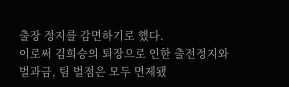출장 정지를 감면하기로 했다.
이로써 김희승의 퇴장으로 인한 출전정지와 벌과금, 팀 벌점은 모두 면제됐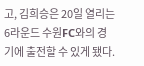고, 김희승은 20일 열리는 6라운드 수원FC와의 경기에 출전할 수 있게 됐다.